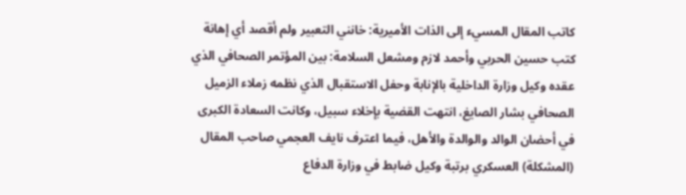كاتب المقال المسيء إلى الذات الأميرية: خانني التعبير ولم أقصد أي إهانة
كتب حسين الحربي وأحمد لازم ومشعل السلامة: بين المؤتمر الصحافي الذي عقده وكيل وزارة الداخلية بالإنابة وحفل الاستقبال الذي نظمه زملاء الزميل الصحافي بشار الصايغ، انتهت القضية بإخلاء سبيل، وكانت السعادة الكبرى في أحضان الوالد والوالدة والأهل، فيما اعترف نايف العجمي صاحب المقال (المشكلة) العسكري برتبة وكيل ضابط في وزارة الدفاع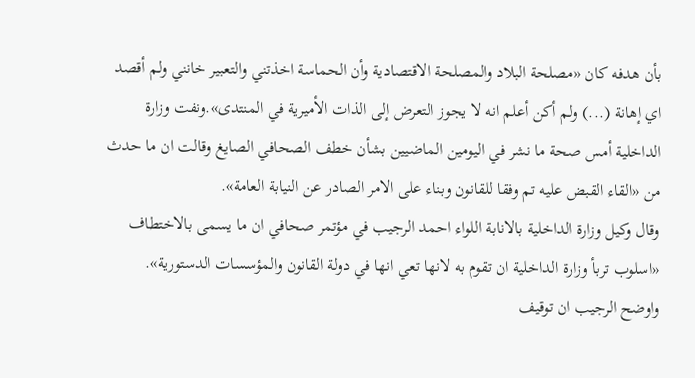بأن هدفه كان «مصلحة البلاد والمصلحة الاقتصادية وأن الحماسة اخذتني والتعبير خانني ولم أقصد اي إهانة (...) ولم أكن أعلم انه لا يجوز التعرض إلى الذات الأميرية في المنتدى».ونفت وزارة الداخلية أمس صحة ما نشر في اليومين الماضيين بشأن خطف الصحافي الصايغ وقالت ان ما حدث من «القاء القبض عليه تم وفقا للقانون وبناء على الامر الصادر عن النيابة العامة».
وقال وكيل وزارة الداخلية بالانابة اللواء احمد الرجيب في مؤتمر صحافي ان ما يسمى بالاختطاف «اسلوب تربأ وزارة الداخلية ان تقوم به لانها تعي انها في دولة القانون والمؤسسات الدستورية».
واوضح الرجيب ان توقيف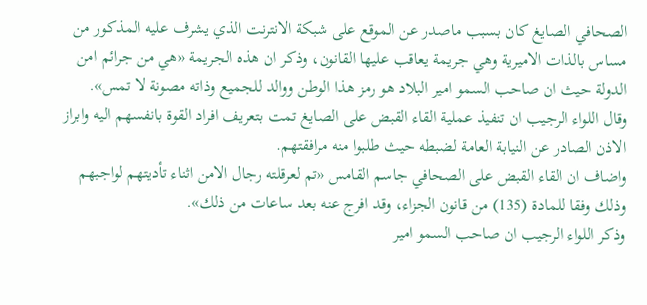الصحافي الصايغ كان بسبب ماصدر عن الموقع على شبكة الانترنت الذي يشرف عليه المذكور من مساس بالذات الاميرية وهي جريمة يعاقب عليها القانون، وذكر ان هذه الجريمة «هي من جرائم امن الدولة حيث ان صاحب السمو امير البلاد هو رمز هذا الوطن ووالد للجميع وذاته مصونة لا تمس».
وقال اللواء الرجيب ان تنفيذ عملية القاء القبض على الصايغ تمت بتعريف افراد القوة بانفسهم اليه وابراز الاذن الصادر عن النيابة العامة لضبطه حيث طلبوا منه مرافقتهم.
واضاف ان القاء القبض على الصحافي جاسم القامس «تم لعرقلته رجال الامن اثناء تأديتهم لواجبهم وذلك وفقا للمادة (135) من قانون الجزاء، وقد افرج عنه بعد ساعات من ذلك».
وذكر اللواء الرجيب ان صاحب السمو امير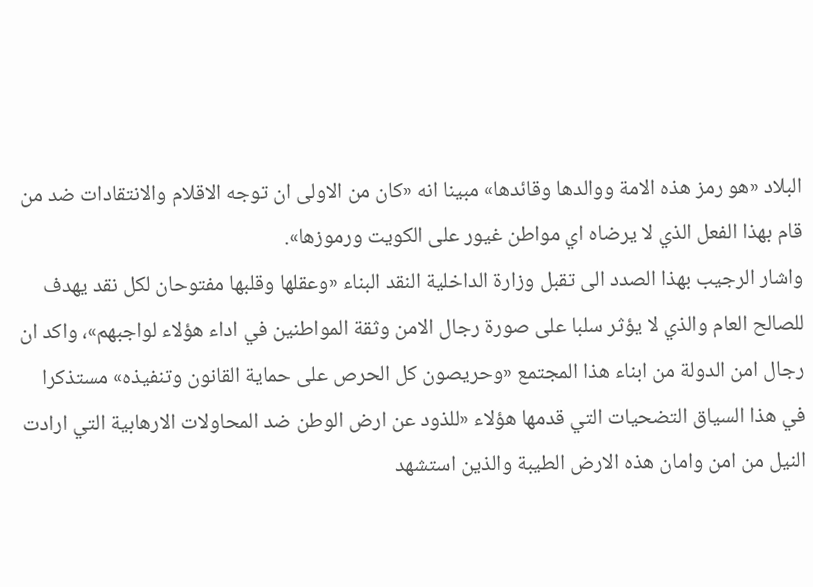البلاد «هو رمز هذه الامة ووالدها وقائدها» مبينا انه «كان من الاولى ان توجه الاقلام والانتقادات ضد من قام بهذا الفعل الذي لا يرضاه اي مواطن غيور على الكويت ورموزها».
واشار الرجيب بهذا الصدد الى تقبل وزارة الداخلية النقد البناء «وعقلها وقلبها مفتوحان لكل نقد يهدف للصالح العام والذي لا يؤثر سلبا على صورة رجال الامن وثقة المواطنين في اداء هؤلاء لواجبهم»، واكد ان رجال امن الدولة من ابناء هذا المجتمع «وحريصون كل الحرص على حماية القانون وتنفيذه» مستذكرا في هذا السياق التضحيات التي قدمها هؤلاء «للذود عن ارض الوطن ضد المحاولات الارهابية التي ارادت النيل من امن وامان هذه الارض الطيبة والذين استشهد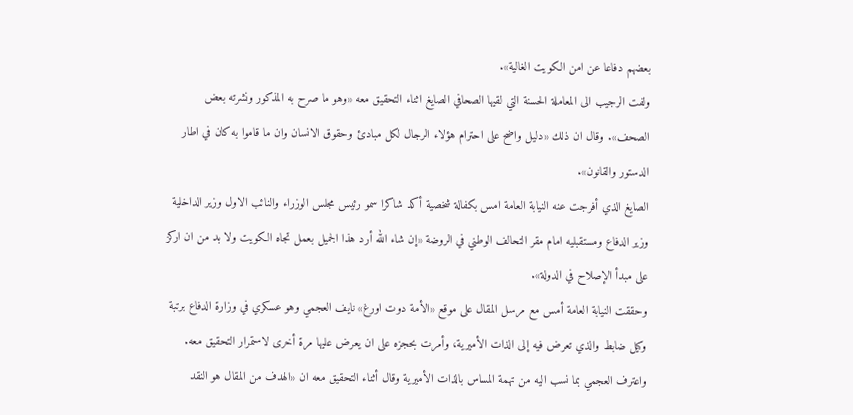بعضهم دفاعا عن امن الكويت الغالية».
ولفت الرجيب الى المعاملة الحسنة التي لقيها الصحافي الصايغ اثناء التحقيق معه «وهو ما صرح به المذكور ونشرته بعض الصحف». وقال ان ذلك «دليل واضح على احترام هؤلاء الرجال لكل مبادئ وحقوق الانسان وان ما قاموا به كان في اطار الدستور والقانون».
الصايغ الذي أفرجت عنه النيابة العامة امس بكفالة شخصية أكد شاكرا سمو رئيس مجلس الوزراء والنائب الاول وزير الداخلية وزير الدفاع ومستقبليه امام مقر التحالف الوطني في الروضة «إن شاء الله أرد هذا الجميل بعمل تجاه الكويت ولا بد من ان اركز على مبدأ الإصلاح في الدولة».
وحققت النيابة العامة أمس مع مرسل المقال على موقع «الأمة دوت اورغ» نايف العجمي وهو عسكري في وزارة الدفاع برتبة وكيل ضابط والذي تعرض فيه إلى الذات الأميرية، وأمرت بحجزه على ان يعرض عليها مرة أخرى لاستمرار التحقيق معه.
واعترف العجمي بما نسب اليه من تهمة المساس بالذات الأميرية وقال أثناء التحقيق معه ان «الهدف من المقال هو النقد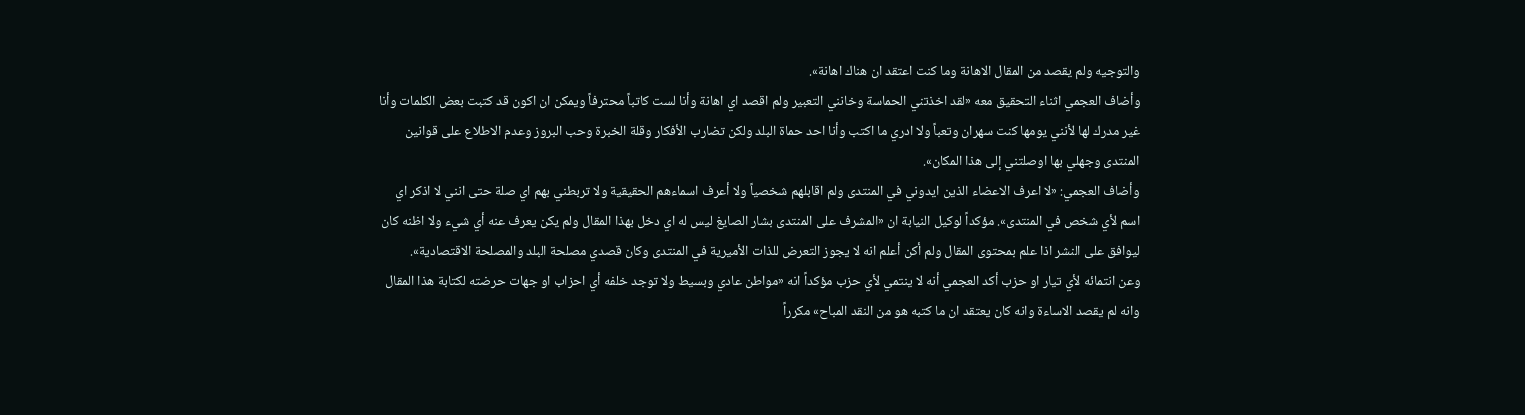والتوجيه ولم يقصد من المقال الاهانة وما كنت اعتقد ان هناك اهانة».
وأضاف العجمي اثناء التحقيق معه «لقد اخذتني الحماسة وخانني التعبير ولم اقصد اي اهانة وأنا لست كاتباً محترفاً ويمكن ان اكون قد كتبت بعض الكلمات وأنا غير مدرك لها لأنني يومها كنت سهران وتعباً ولا ادري ما اكتب وأنا احد حماة البلد ولكن تضارب الأفكار وقلة الخبرة وحب البروز وعدم الاطلاع على قوانين المنتدى وجهلي بها اوصلتني إلى هذا المكان».
وأضاف العجمي: «لا اعرف الاعضاء الذين ايدوني في المنتدى ولم اقابلهم شخصياً ولا أعرف اسماءهم الحقيقية ولا تربطني بهم اي صلة حتى انني لا اذكر اي اسم لأي شخص في المنتدى». مؤكداً لوكيل النيابة ان «المشرف على المنتدى بشار الصايغ ليس له اي دخل بهذا المقال ولم يكن يعرف عنه أي شيء ولا اظنه كان ليوافق على النشر اذا علم بمحتوى المقال ولم أكن أعلم انه لا يجوز التعرض للذات الأميرية في المنتدى وكان قصدي مصلحة البلد والمصلحة الاقتصادية».
وعن انتمائه لأي تيار او حزب أكد العجمي أنه لا ينتمي لأي حزب مؤكداً انه «مواطن عادي وبسيط ولا توجد خلفه أي احزاب او جهات حرضته لكتابة هذا المقال وانه لم يقصد الاساءة وانه كان يعتقد ان ما كتبه هو من النقد المباح» مكرراً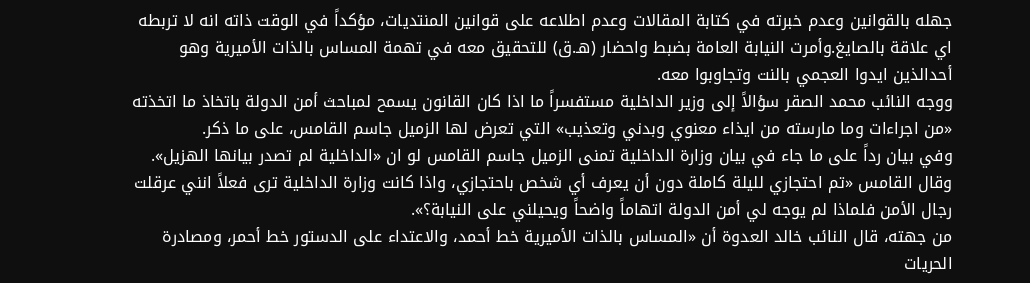جهله بالقوانين وعدم خبرته في كتابة المقالات وعدم اطلاعه على قوانين المنتديات، مؤكداً في الوقت ذاته انه لا تربطه اي علاقة بالصايغ.وأمرت النيابة العامة بضبط واحضار (هـ.ق) للتحقيق معه في تهمة المساس بالذات الأميرية وهو أحدالذين ايدوا العجمي بالنت وتجاوبوا معه.
ووجه النائب محمد الصقر سؤالاً إلى وزير الداخلية مستفسراً ما اذا كان القانون يسمح لمباحث أمن الدولة باتخاذ ما اتخذته «من اجراءات وما مارسته من ايذاء معنوي وبدني وتعذيب» التي تعرض لها الزميل جاسم القامس، على ما ذكر.
وفي بيان رداً على ما جاء في بيان وزارة الداخلية تمنى الزميل جاسم القامس لو ان «الداخلية لم تصدر بيانها الهزيل».
وقال القامس «تم احتجازي لليلة كاملة دون أن يعرف أي شخص باحتجازي، واذا كانت وزارة الداخلية ترى فعلاً انني عرقلت رجال الأمن فلماذا لم يوجه لي أمن الدولة اتهاماً واضحاً ويحيلني على النيابة؟».
من جهته، قال النائب خالد العدوة أن «المساس بالذات الأميرية خط أحمد، والاعتداء على الدستور خط أحمر، ومصادرة الحريات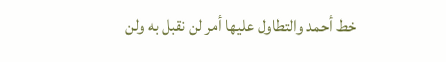خط أحمد والتطاول عليها أمر لن نقبل به ولن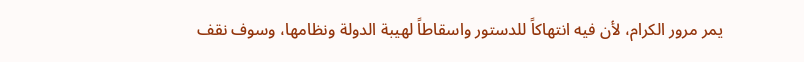يمر مرور الكرام، لأن فيه انتهاكاً للدستور واسقاطاً لهيبة الدولة ونظامها، وسوف نقف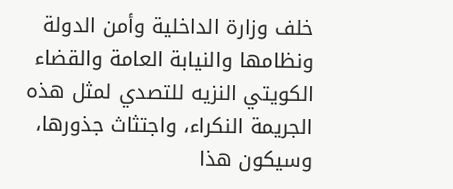خلف وزارة الداخلية وأمن الدولة ونظامها والنيابة العامة والقضاء الكويتي النزيه للتصدي لمثل هذه الجريمة النكراء، واجتثاث جذورها، وسيكون هذا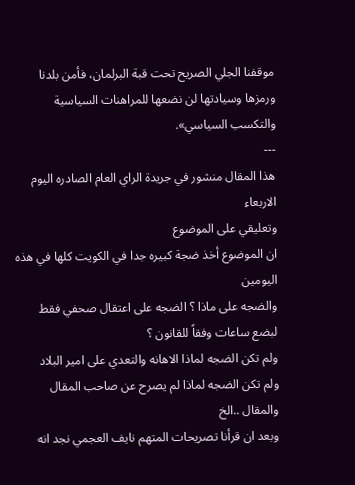موقفنا الجلي الصريح تحت قبة البرلمان، فأمن بلدنا ورمزها وسيادتها لن نضعها للمراهنات السياسية والتكسب السياسي».
---
هذا المقال منشور في جريدة الراي العام الصادره اليوم الاربعاء
وتعليقي على الموضوع
ان الموضوع أخذ ضجة كبيره جدا في الكويت كلها في هذه اليومين
والضجه على ماذا ؟ الضجه على اعتقال صحفي فقط لبضع ساعات وفقاً للقانون ؟
ولم تكن الضجه لماذا الاهانه والتعدي على امير البلاد
ولم تكن الضجه لماذا لم يصرح عن صاحب المقال والمقال ..الخ
وبعد ان قرأنا تصريحات المتهم نايف العجمي نجد انه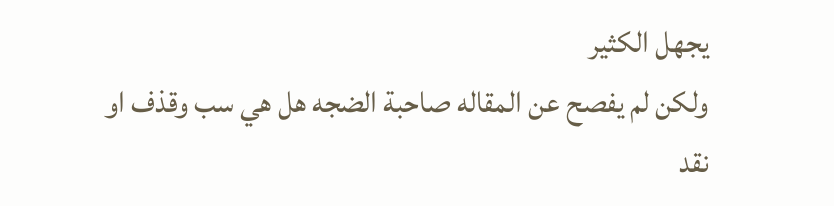يجهل الكثير
ولكن لم يفصح عن المقاله صاحبة الضجه هل هي سب وقذف او نقد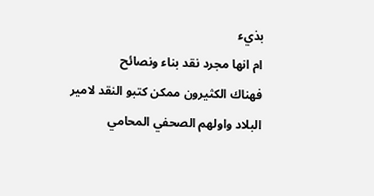بذيء
ام انها مجرد نقد بناء ونصائح
فهناك الكثيرون ممكن كتبو النقد لامير البلاد واولهم الصحفي المحامي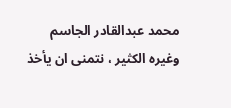محمد عبدالقادر الجاسم
وغيره الكثير ، نتمنى ان يأخذ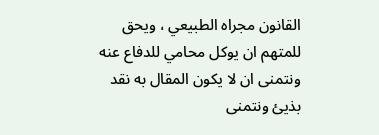القانون مجراه الطبيعي ، ويحق للمتهم ان يوكل محامي للدفاع عنه
ونتمنى ان لا يكون المقال به نقد بذيئ ونتمنى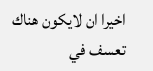اخيرا ان لايكون هناك تعسف في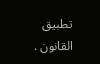تطبيق القانون .